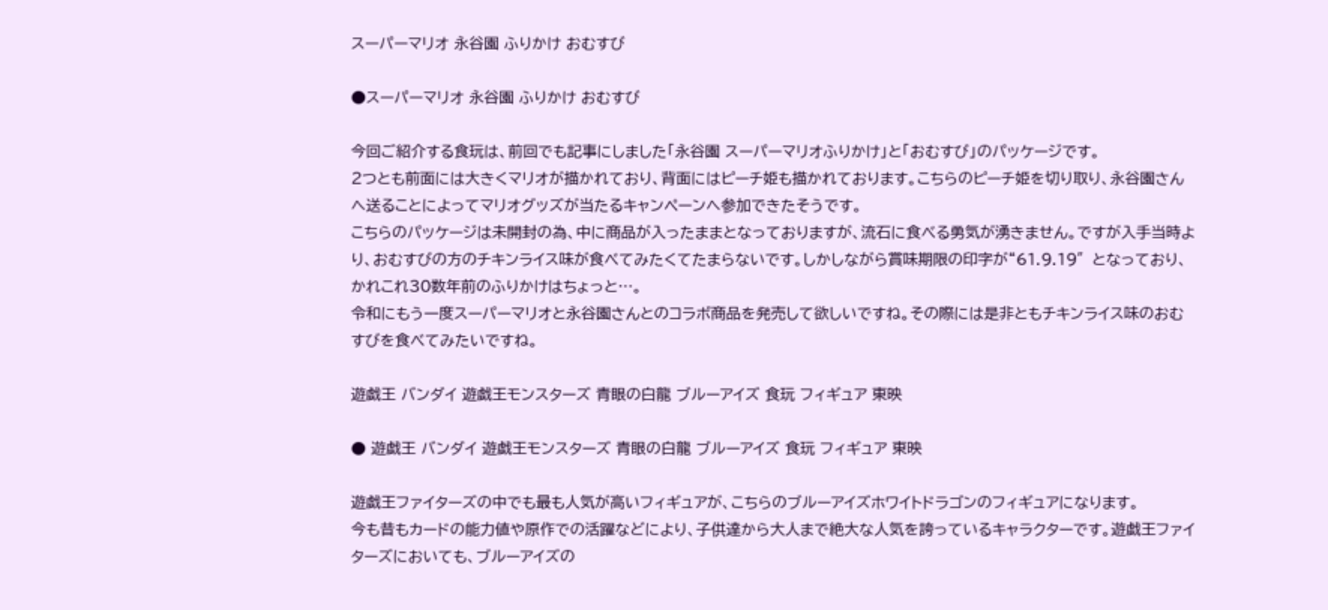スーパーマリオ 永谷園 ふりかけ おむすび

●スーパーマリオ 永谷園 ふりかけ おむすび

今回ご紹介する食玩は、前回でも記事にしました「永谷園 スーパーマリオふりかけ」と「おむすび」のパッケージです。
2つとも前面には大きくマリオが描かれており、背面にはピーチ姫も描かれております。こちらのピーチ姫を切り取り、永谷園さんへ送ることによってマリオグッズが当たるキャンペーンへ参加できたそうです。
こちらのパッケージは未開封の為、中に商品が入ったままとなっておりますが、流石に食べる勇気が湧きません。ですが入手当時より、おむすびの方のチキンライス味が食べてみたくてたまらないです。しかしながら賞味期限の印字が“61.9.19″となっており、かれこれ30数年前のふりかけはちょっと…。
令和にもう一度スーパーマリオと永谷園さんとのコラボ商品を発売して欲しいですね。その際には是非ともチキンライス味のおむすびを食べてみたいですね。

遊戯王 バンダイ 遊戯王モンスターズ 青眼の白龍 ブルーアイズ 食玩 フィギュア 東映

● 遊戯王 バンダイ 遊戯王モンスターズ 青眼の白龍 ブルーアイズ 食玩 フィギュア 東映

遊戯王ファイターズの中でも最も人気が高いフィギュアが、こちらのブルーアイズホワイトドラゴンのフィギュアになります。
今も昔もカードの能力値や原作での活躍などにより、子供達から大人まで絶大な人気を誇っているキャラクターです。遊戯王ファイターズにおいても、ブルーアイズの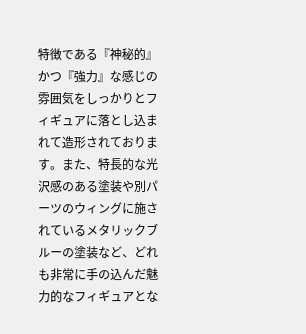特徴である『神秘的』かつ『強力』な感じの雰囲気をしっかりとフィギュアに落とし込まれて造形されております。また、特長的な光沢感のある塗装や別パーツのウィングに施されているメタリックブルーの塗装など、どれも非常に手の込んだ魅力的なフィギュアとな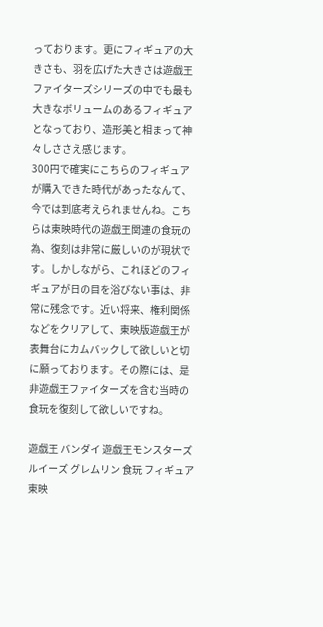っております。更にフィギュアの大きさも、羽を広げた大きさは遊戯王ファイターズシリーズの中でも最も大きなボリュームのあるフィギュアとなっており、造形美と相まって神々しささえ感じます。
300円で確実にこちらのフィギュアが購入できた時代があったなんて、今では到底考えられませんね。こちらは東映時代の遊戯王関連の食玩の為、復刻は非常に厳しいのが現状です。しかしながら、これほどのフィギュアが日の目を浴びない事は、非常に残念です。近い将来、権利関係などをクリアして、東映版遊戯王が表舞台にカムバックして欲しいと切に願っております。その際には、是非遊戯王ファイターズを含む当時の食玩を復刻して欲しいですね。

遊戯王 バンダイ 遊戯王モンスターズ ルイーズ グレムリン 食玩 フィギュア 東映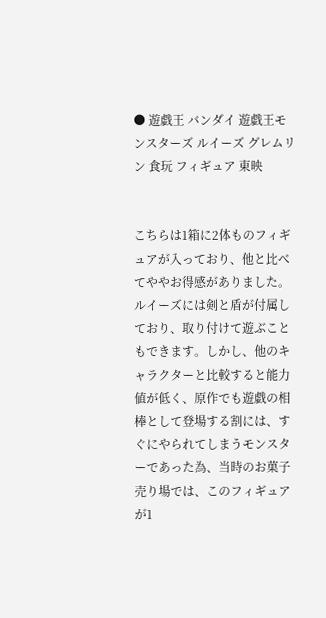● 遊戯王 バンダイ 遊戯王モンスターズ ルイーズ グレムリン 食玩 フィギュア 東映


こちらは1箱に2体ものフィギュアが入っており、他と比べてややお得感がありました。
ルイーズには剣と盾が付属しており、取り付けて遊ぶこともできます。しかし、他のキャラクターと比較すると能力値が低く、原作でも遊戯の相棒として登場する割には、すぐにやられてしまうモンスターであった為、当時のお菓子売り場では、このフィギュアが1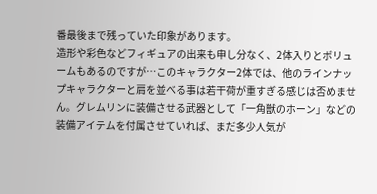番最後まで残っていた印象があります。
造形や彩色などフィギュアの出来も申し分なく、2体入りとボリュームもあるのですが…このキャラクター2体では、他のラインナップキャラクターと肩を並べる事は若干荷が重すぎる感じは否めません。グレムリンに装備させる武器として「一角獣のホーン」などの装備アイテムを付属させていれば、まだ多少人気が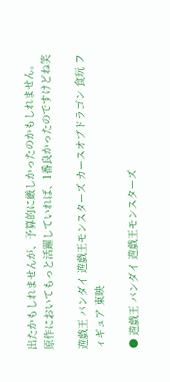出たかもしれませんが、予算的に厳しかったのかもしれません。原作においてもっと活躍していれば、1番良かったのですけどね笑

遊戯王 バンダイ 遊戯王モンスターズ カースオブドラゴン 食玩 フィギュア 東映

● 遊戯王 バンダイ 遊戯王モンスターズ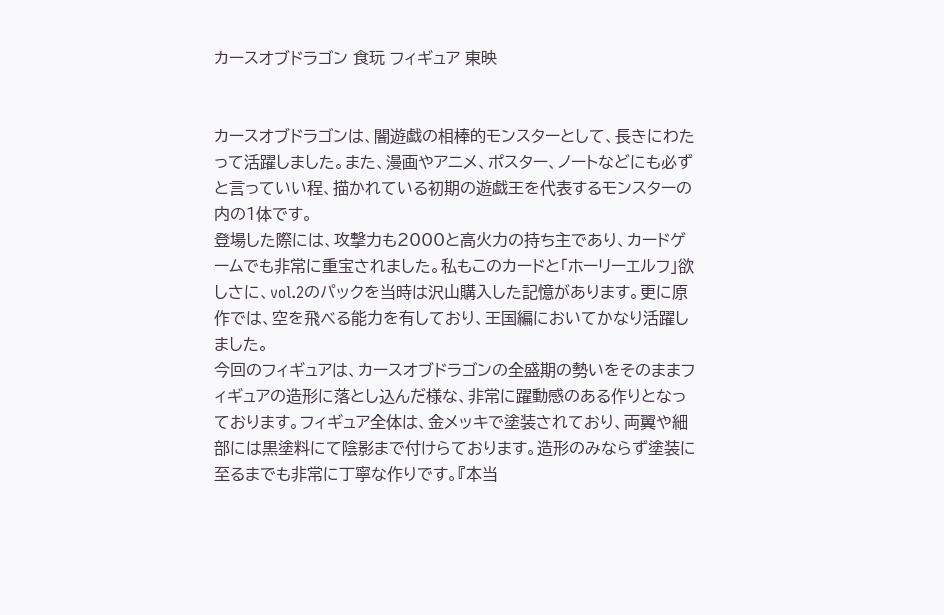カースオブドラゴン 食玩 フィギュア 東映


カースオブドラゴンは、闇遊戯の相棒的モンスターとして、長きにわたって活躍しました。また、漫画やアニメ、ポスター、ノートなどにも必ずと言っていい程、描かれている初期の遊戯王を代表するモンスターの内の1体です。
登場した際には、攻撃力も2000と高火力の持ち主であり、カードゲームでも非常に重宝されました。私もこのカードと「ホーリーエルフ」欲しさに、vol.2のパックを当時は沢山購入した記憶があります。更に原作では、空を飛べる能力を有しており、王国編においてかなり活躍しました。
今回のフィギュアは、カースオブドラゴンの全盛期の勢いをそのままフィギュアの造形に落とし込んだ様な、非常に躍動感のある作りとなっております。フィギュア全体は、金メッキで塗装されており、両翼や細部には黒塗料にて陰影まで付けらております。造形のみならず塗装に至るまでも非常に丁寧な作りです。『本当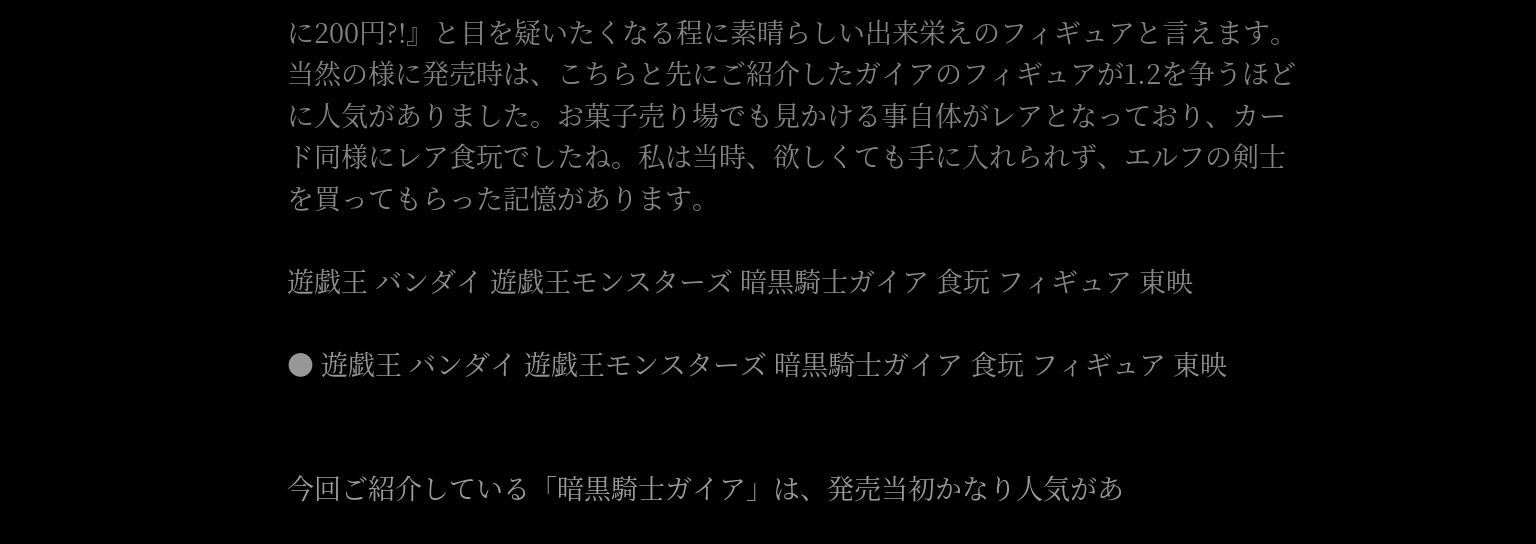に200円?!』と目を疑いたくなる程に素晴らしい出来栄えのフィギュアと言えます。
当然の様に発売時は、こちらと先にご紹介したガイアのフィギュアが1.2を争うほどに人気がありました。お菓子売り場でも見かける事自体がレアとなっており、カード同様にレア食玩でしたね。私は当時、欲しくても手に入れられず、エルフの剣士を買ってもらった記憶があります。

遊戯王 バンダイ 遊戯王モンスターズ 暗黒騎士ガイア 食玩 フィギュア 東映

● 遊戯王 バンダイ 遊戯王モンスターズ 暗黒騎士ガイア 食玩 フィギュア 東映


今回ご紹介している「暗黒騎士ガイア」は、発売当初かなり人気があ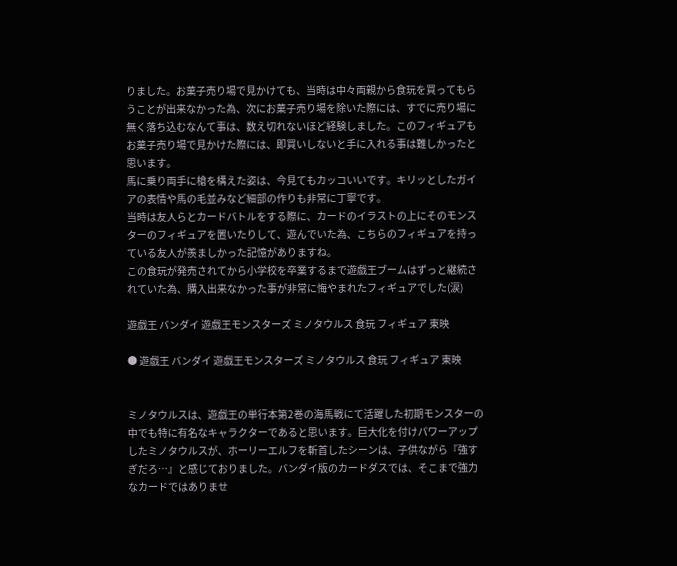りました。お菓子売り場で見かけても、当時は中々両親から食玩を買ってもらうことが出来なかった為、次にお菓子売り場を除いた際には、すでに売り場に無く落ち込むなんて事は、数え切れないほど経験しました。このフィギュアもお菓子売り場で見かけた際には、即買いしないと手に入れる事は難しかったと思います。
馬に乗り両手に槍を構えた姿は、今見てもカッコいいです。キリッとしたガイアの表情や馬の毛並みなど細部の作りも非常に丁寧です。
当時は友人らとカードバトルをする際に、カードのイラストの上にそのモンスターのフィギュアを置いたりして、遊んでいた為、こちらのフィギュアを持っている友人が羨ましかった記憶がありますね。
この食玩が発売されてから小学校を卒業するまで遊戯王ブームはずっと継続されていた為、購入出来なかった事が非常に悔やまれたフィギュアでした(涙)

遊戯王 バンダイ 遊戯王モンスターズ ミノタウルス 食玩 フィギュア 東映

● 遊戯王 バンダイ 遊戯王モンスターズ ミノタウルス 食玩 フィギュア 東映


ミノタウルスは、遊戯王の単行本第2巻の海馬戦にて活躍した初期モンスターの中でも特に有名なキャラクターであると思います。巨大化を付けパワーアップしたミノタウルスが、ホーリーエルフを斬首したシーンは、子供ながら『強すぎだろ…』と感じておりました。バンダイ版のカードダスでは、そこまで強力なカードではありませ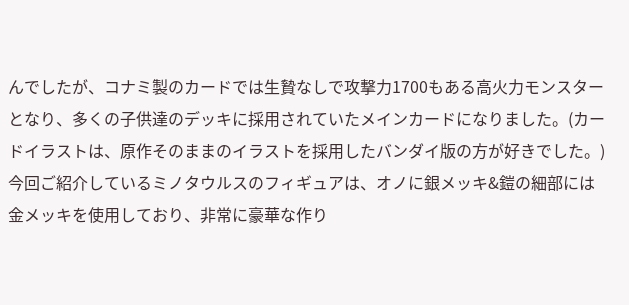んでしたが、コナミ製のカードでは生贄なしで攻撃力1700もある高火力モンスターとなり、多くの子供達のデッキに採用されていたメインカードになりました。(カードイラストは、原作そのままのイラストを採用したバンダイ版の方が好きでした。)
今回ご紹介しているミノタウルスのフィギュアは、オノに銀メッキ&鎧の細部には金メッキを使用しており、非常に豪華な作り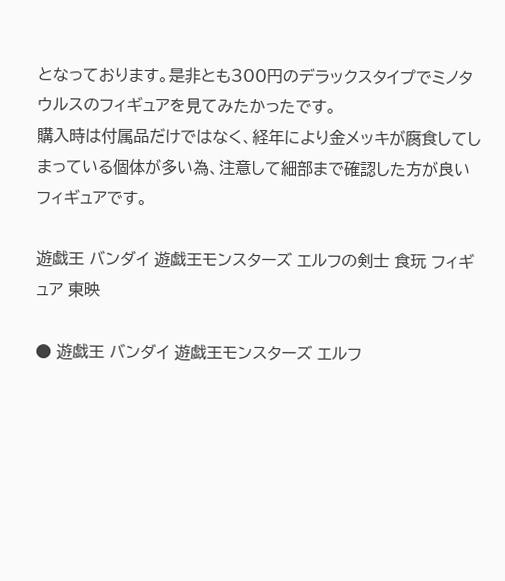となっております。是非とも300円のデラックスタイプでミノタウルスのフィギュアを見てみたかったです。
購入時は付属品だけではなく、経年により金メッキが腐食してしまっている個体が多い為、注意して細部まで確認した方が良いフィギュアです。

遊戯王 バンダイ 遊戯王モンスターズ エルフの剣士 食玩 フィギュア 東映

● 遊戯王 バンダイ 遊戯王モンスターズ エルフ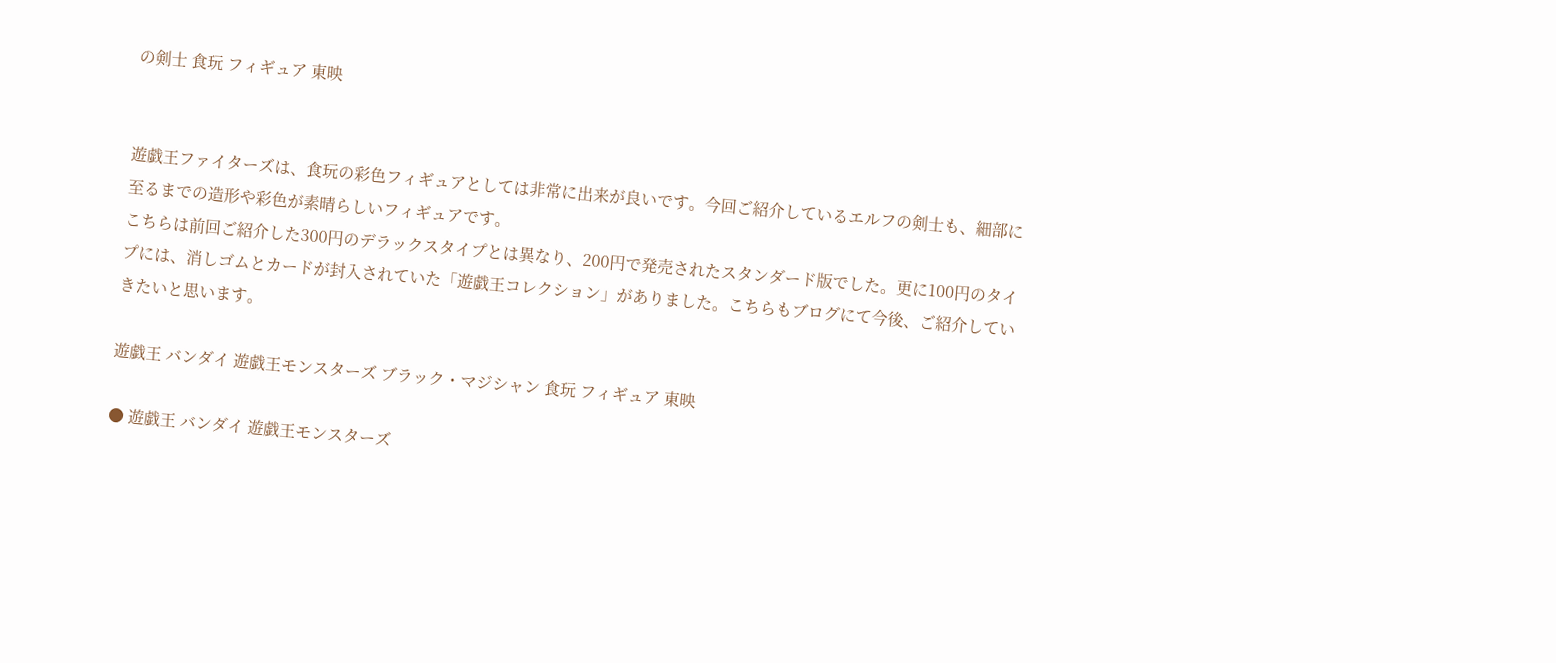の剣士 食玩 フィギュア 東映


遊戯王ファイターズは、食玩の彩色フィギュアとしては非常に出来が良いです。今回ご紹介しているエルフの剣士も、細部に至るまでの造形や彩色が素晴らしいフィギュアです。
こちらは前回ご紹介した300円のデラックスタイプとは異なり、200円で発売されたスタンダード版でした。更に100円のタイプには、消しゴムとカードが封入されていた「遊戯王コレクション」がありました。こちらもブログにて今後、ご紹介していきたいと思います。

遊戯王 バンダイ 遊戯王モンスターズ ブラック・マジシャン 食玩 フィギュア 東映

● 遊戯王 バンダイ 遊戯王モンスターズ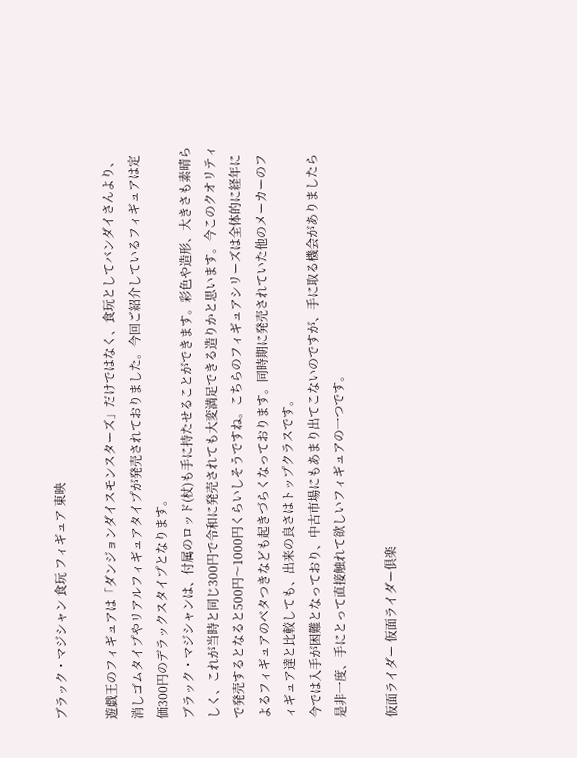ブラック・マジシャン 食玩 フィギュア 東映

遊戯王のフィギュアは「ダンジョンダイスモンスターズ」だけではなく、食玩としてバンダイさんより、消しゴムタイプやリアルフィギュアタイプが発売されておりました。今回ご紹介しているフィギュアは定価300円のデラックスタイプとなります。
ブラック・マジシャンは、付属のロッド(杖)も手に持たせることができます。彩色や造形、大きさも素晴らしく、これが当時と同じ300円で令和に発売されても大変満足できる造りかと思います。今このクオリティで発売するとなると500円〜1000円くらいしそうですね。こちらのフィギュアシリーズは全体的に経年によるフィギュアのベタつきなども起きづらくなっております。同時期に発売されていた他のメーカーのフィギュア達と比較しても、出来の良さはトップクラスです。
今では入手が困難となっており、中古市場にもあまり出てこないのですが、手に取る機会がありましたら是非一度、手にとって直接触れて欲しいフィギュアの一つです。

仮面ライダー 仮面ライダー倶楽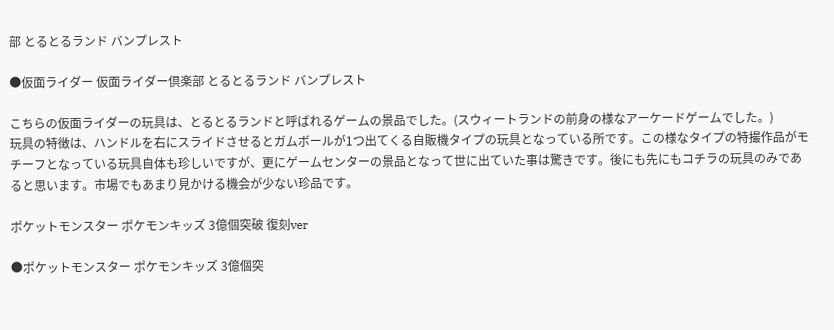部 とるとるランド バンプレスト

●仮面ライダー 仮面ライダー倶楽部 とるとるランド バンプレスト

こちらの仮面ライダーの玩具は、とるとるランドと呼ばれるゲームの景品でした。(スウィートランドの前身の様なアーケードゲームでした。)
玩具の特徴は、ハンドルを右にスライドさせるとガムボールが1つ出てくる自販機タイプの玩具となっている所です。この様なタイプの特撮作品がモチーフとなっている玩具自体も珍しいですが、更にゲームセンターの景品となって世に出ていた事は驚きです。後にも先にもコチラの玩具のみであると思います。市場でもあまり見かける機会が少ない珍品です。

ポケットモンスター ポケモンキッズ 3億個突破 復刻ver

●ポケットモンスター ポケモンキッズ 3億個突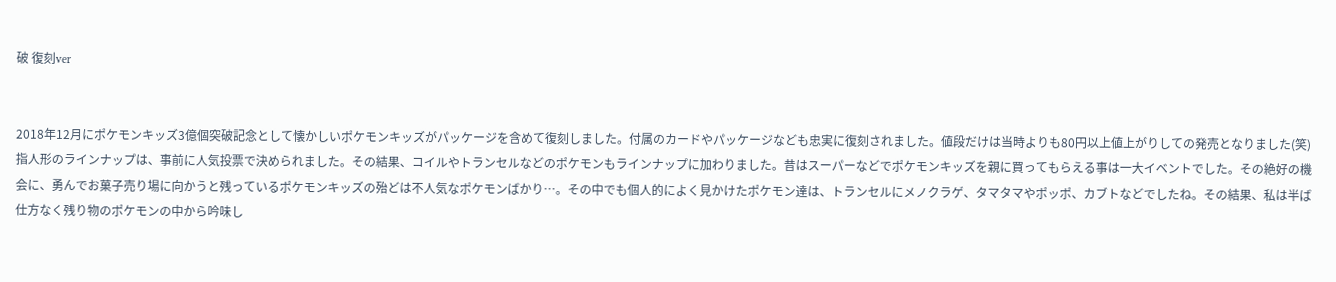破 復刻ver


2018年12月にポケモンキッズ3億個突破記念として懐かしいポケモンキッズがパッケージを含めて復刻しました。付属のカードやパッケージなども忠実に復刻されました。値段だけは当時よりも80円以上値上がりしての発売となりました(笑)
指人形のラインナップは、事前に人気投票で決められました。その結果、コイルやトランセルなどのポケモンもラインナップに加わりました。昔はスーパーなどでポケモンキッズを親に買ってもらえる事は一大イベントでした。その絶好の機会に、勇んでお菓子売り場に向かうと残っているポケモンキッズの殆どは不人気なポケモンばかり…。その中でも個人的によく見かけたポケモン達は、トランセルにメノクラゲ、タマタマやポッポ、カブトなどでしたね。その結果、私は半ば仕方なく残り物のポケモンの中から吟味し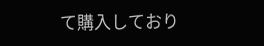て購入しており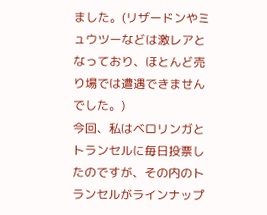ました。(リザードンやミュウツーなどは激レアとなっており、ほとんど売り場では遭遇できませんでした。)
今回、私はベロリンガとトランセルに毎日投票したのですが、その内のトランセルがラインナップ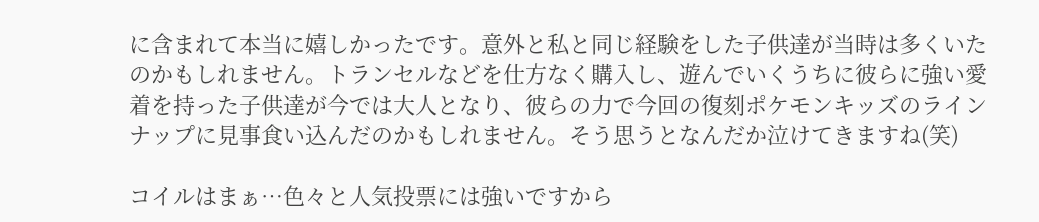に含まれて本当に嬉しかったです。意外と私と同じ経験をした子供達が当時は多くいたのかもしれません。トランセルなどを仕方なく購入し、遊んでいくうちに彼らに強い愛着を持った子供達が今では大人となり、彼らの力で今回の復刻ポケモンキッズのラインナップに見事食い込んだのかもしれません。そう思うとなんだか泣けてきますね(笑)

コイルはまぁ…色々と人気投票には強いですから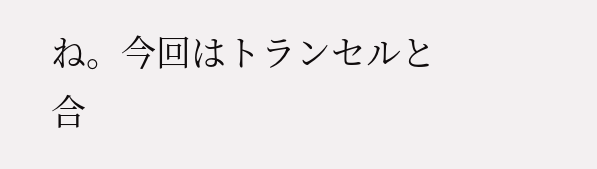ね。今回はトランセルと合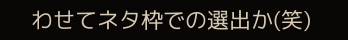わせてネタ枠での選出か(笑)